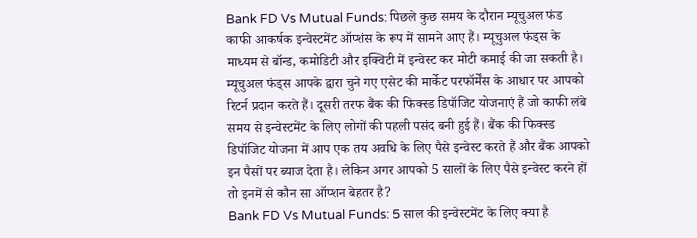Bank FD Vs Mutual Funds: पिछले कुछ समय के दौरान म्यूचुअल फंड काफी आकर्षक इन्वेस्टमेंट ऑप्शंस के रूप में सामने आए हैं। म्यूचुअल फंड्स के माध्यम से बॉन्ड, कमोडिटी और इक्विटी में इन्वेस्ट कर मोटी कमाई की जा सकती है। म्यूचुअल फंड्स आपके द्वारा चुने गए एसेट की मार्केट परफॉर्मेंस के आधार पर आपको रिटर्न प्रदान करते हैं। दूसरी तरफ बैंक की फिक्स्ड डिपॉजिट योजनाएं हैं जो काफी लंबे समय से इन्वेस्टमेंट के लिए लोगों की पहली पसंद बनी हुई हैं। बैंक की फिक्स्ड डिपॉजिट योजना में आप एक तय अवधि के लिए पैसे इन्वेस्ट करते हैं और बैंक आपको इन पैसों पर ब्याज देता है। लेकिन अगर आपको 5 सालों के लिए पैसे इन्वेस्ट करने हों तो इनमें से कौन सा ऑप्शन बेहतर है?
Bank FD Vs Mutual Funds: 5 साल की इन्वेस्टमेंट के लिए क्या है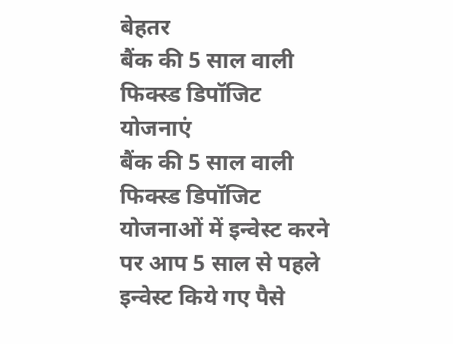बेहतर
बैंक की 5 साल वाली फिक्स्ड डिपॉजिट योजनाएं
बैंक की 5 साल वाली फिक्स्ड डिपॉजिट योजनाओं में इन्वेस्ट करने पर आप 5 साल से पहले इन्वेस्ट किये गए पैसे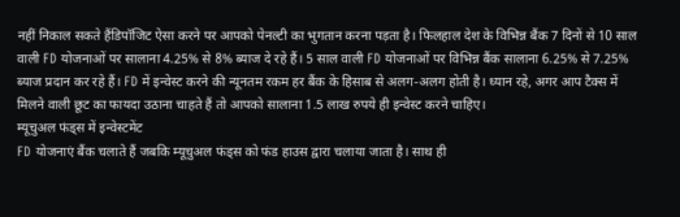नहीं निकाल सकते हैंडिपॉजिट ऐसा करने पर आपको पेनल्टी का भुगतान करना पड़ता है। फिलहाल देश के विभिन्न बैंक 7 दिनों से 10 साल वाली FD योजनाओं पर सालाना 4.25% से 8% ब्याज दे रहे हैं। 5 साल वाली FD योजनाओं पर विभिन्न बैंक सालाना 6.25% से 7.25% ब्याज प्रदान कर रहे हैं। FD में इन्वेस्ट करने की न्यूनतम रकम हर बैंक के हिसाब से अलग-अलग होती है। ध्यान रहे, अगर आप टैक्स में मिलने वाली छूट का फायदा उठाना चाहते हैं तो आपको सालाना 1.5 लाख रुपये ही इन्वेस्ट करने चाहिए।
म्यूचुअल फंड्स में इन्वेस्टमेंट
FD योजनाएं बैंक चलाते हैं जबकि म्यूचुअल फंड्स को फंड हाउस द्वारा चलाया जाता है। साथ ही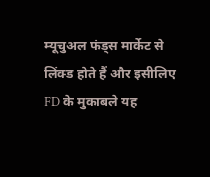म्यूचुअल फंड्स मार्केट से लिंक्ड होते हैं और इसीलिए FD के मुकाबले यह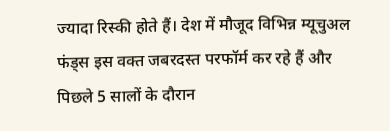ज्यादा रिस्की होते हैं। देश में मौजूद विभिन्न म्यूचुअल फंड्स इस वक्त जबरदस्त परफॉर्म कर रहे हैं और पिछले 5 सालों के दौरान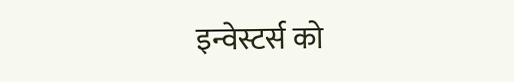इन्वेस्टर्स को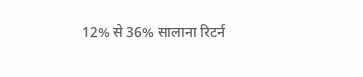12% से 36% सालाना रिटर्न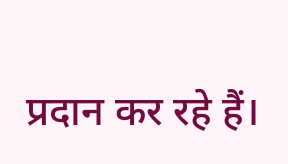प्रदान कर रहे हैं।